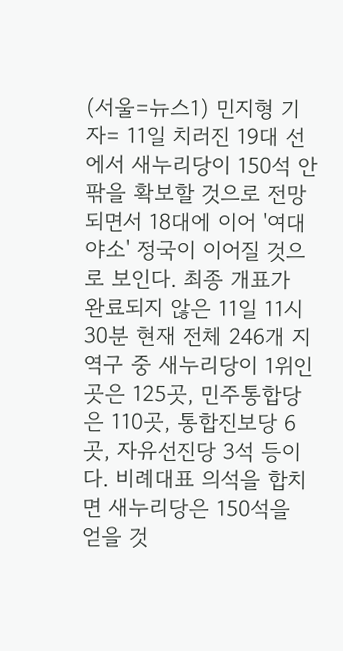(서울=뉴스1) 민지형 기자= 11일 치러진 19대 선에서 새누리당이 150석 안팎을 확보할 것으로 전망되면서 18대에 이어 '여대야소' 정국이 이어질 것으로 보인다. 최종 개표가 완료되지 않은 11일 11시30분 현재 전체 246개 지역구 중 새누리당이 1위인 곳은 125곳, 민주통합당은 110곳, 통합진보당 6곳, 자유선진당 3석 등이다. 비례대표 의석을 합치면 새누리당은 150석을 얻을 것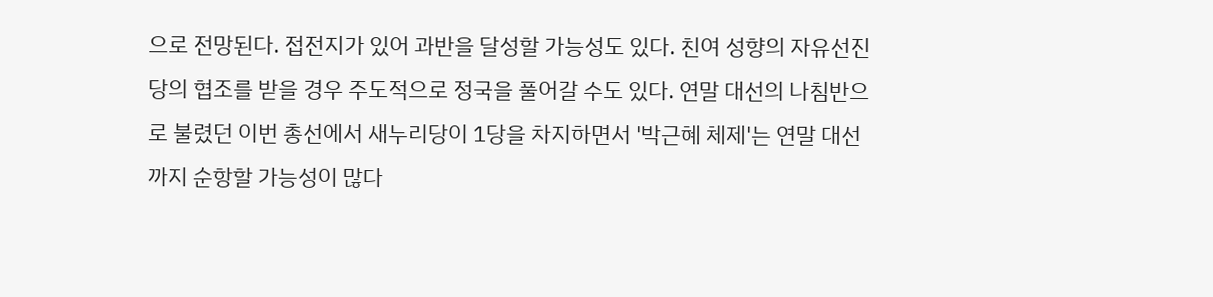으로 전망된다. 접전지가 있어 과반을 달성할 가능성도 있다. 친여 성향의 자유선진당의 협조를 받을 경우 주도적으로 정국을 풀어갈 수도 있다. 연말 대선의 나침반으로 불렸던 이번 총선에서 새누리당이 1당을 차지하면서 '박근혜 체제'는 연말 대선까지 순항할 가능성이 많다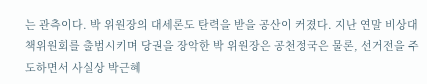는 관측이다. 박 위원장의 대세론도 탄력을 받을 공산이 커졌다. 지난 연말 비상대책위원회를 출범시키며 당권을 장악한 박 위원장은 공천정국은 물론, 선거전을 주도하면서 사실상 박근혜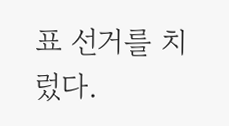표 선거를 치렀다.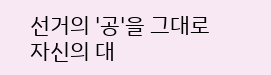선거의 '공'을 그대로 자신의 대